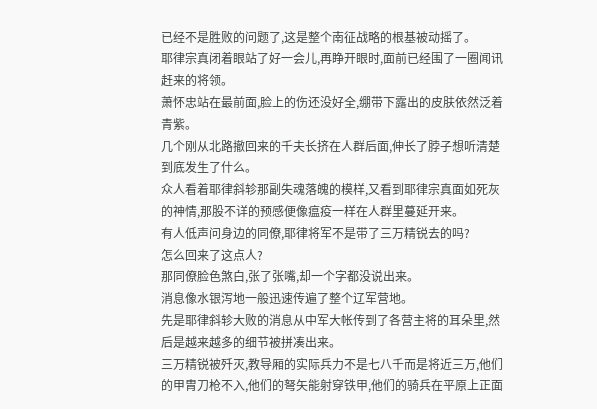已经不是胜败的问题了,这是整个南征战略的根基被动摇了。
耶律宗真闭着眼站了好一会儿,再睁开眼时,面前已经围了一圈闻讯赶来的将领。
萧怀忠站在最前面,脸上的伤还没好全,绷带下露出的皮肤依然泛着青紫。
几个刚从北路撤回来的千夫长挤在人群后面,伸长了脖子想听清楚到底发生了什么。
众人看着耶律斜轸那副失魂落魄的模样,又看到耶律宗真面如死灰的神情,那股不详的预感便像瘟疫一样在人群里蔓延开来。
有人低声问身边的同僚,耶律将军不是带了三万精锐去的吗?
怎么回来了这点人?
那同僚脸色煞白,张了张嘴,却一个字都没说出来。
消息像水银泻地一般迅速传遍了整个辽军营地。
先是耶律斜轸大败的消息从中军大帐传到了各营主将的耳朵里,然后是越来越多的细节被拼凑出来。
三万精锐被歼灭,教导厢的实际兵力不是七八千而是将近三万,他们的甲胄刀枪不入,他们的弩矢能射穿铁甲,他们的骑兵在平原上正面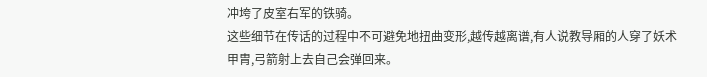冲垮了皮室右军的铁骑。
这些细节在传话的过程中不可避免地扭曲变形,越传越离谱,有人说教导厢的人穿了妖术甲胄,弓箭射上去自己会弹回来。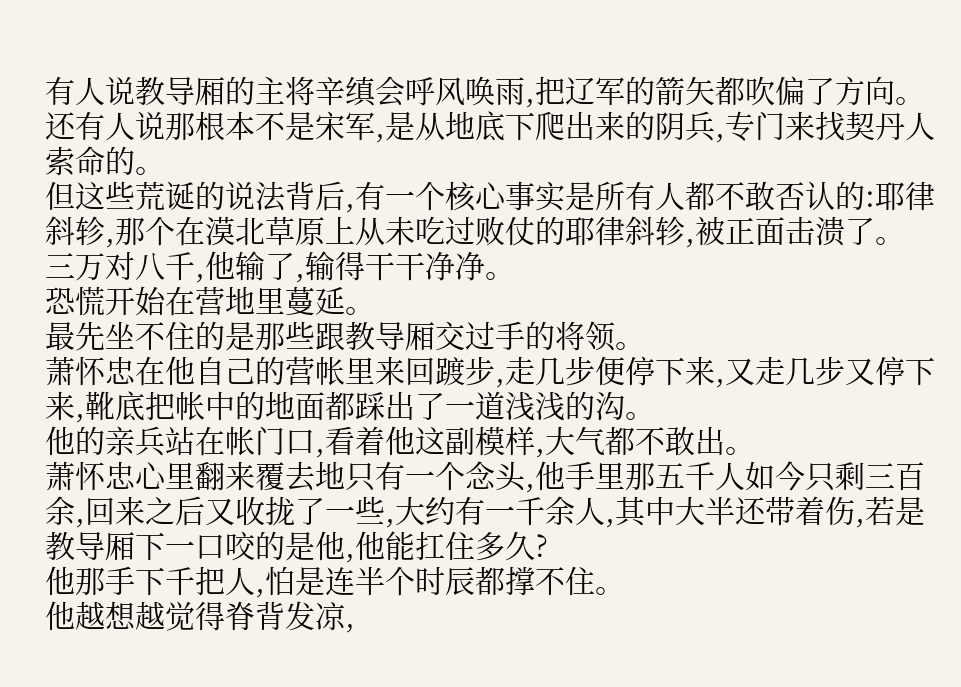有人说教导厢的主将辛缜会呼风唤雨,把辽军的箭矢都吹偏了方向。
还有人说那根本不是宋军,是从地底下爬出来的阴兵,专门来找契丹人索命的。
但这些荒诞的说法背后,有一个核心事实是所有人都不敢否认的:耶律斜轸,那个在漠北草原上从未吃过败仗的耶律斜轸,被正面击溃了。
三万对八千,他输了,输得干干净净。
恐慌开始在营地里蔓延。
最先坐不住的是那些跟教导厢交过手的将领。
萧怀忠在他自己的营帐里来回踱步,走几步便停下来,又走几步又停下来,靴底把帐中的地面都踩出了一道浅浅的沟。
他的亲兵站在帐门口,看着他这副模样,大气都不敢出。
萧怀忠心里翻来覆去地只有一个念头,他手里那五千人如今只剩三百余,回来之后又收拢了一些,大约有一千余人,其中大半还带着伤,若是教导厢下一口咬的是他,他能扛住多久?
他那手下千把人,怕是连半个时辰都撑不住。
他越想越觉得脊背发凉,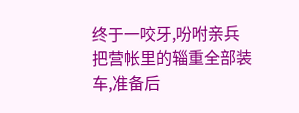终于一咬牙,吩咐亲兵把营帐里的辎重全部装车,准备后